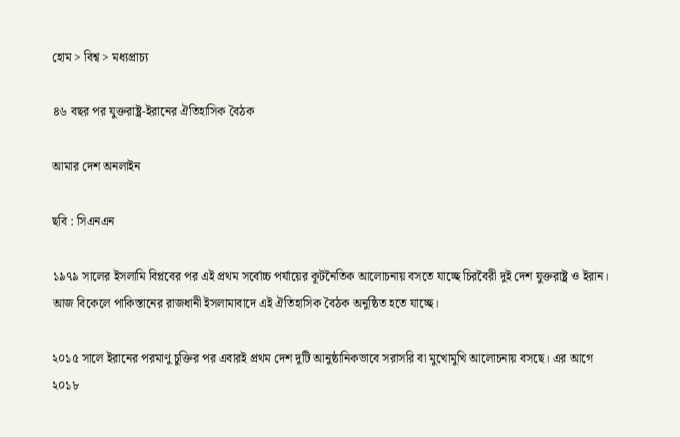হোম > বিশ্ব > মধ্যপ্রাচ্য

৪৬ বছর পর যুক্তরাষ্ট্র-ইরানের ঐতিহাসিক বৈঠক

আমার দেশ অনলাইন

ছবি : সিএনএন

১৯৭৯ সালের ইসলামি বিপ্লবের পর এই প্রথম সর্বোচ্চ পর্যায়ের কূটনৈতিক আলোচনায় বসতে যাচ্ছে চিরবৈরী দুই দেশ যুক্তরাষ্ট্র ও ইরান। আজ বিকেলে পাকিস্তানের রাজধানী ইসলামাবাদে এই ঐতিহাসিক বৈঠক অনুষ্ঠিত হতে যাচ্ছে।

২০১৫ সালে ইরানের পরমাণু চুক্তির পর এবারই প্রথম দেশ দুটি আনুষ্ঠানিকভাবে সরাসরি বা মুখোমুখি আলোচনায় বসছে। এর আগে ২০১৮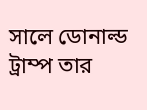সালে ডোনাল্ড ট্রাম্প তার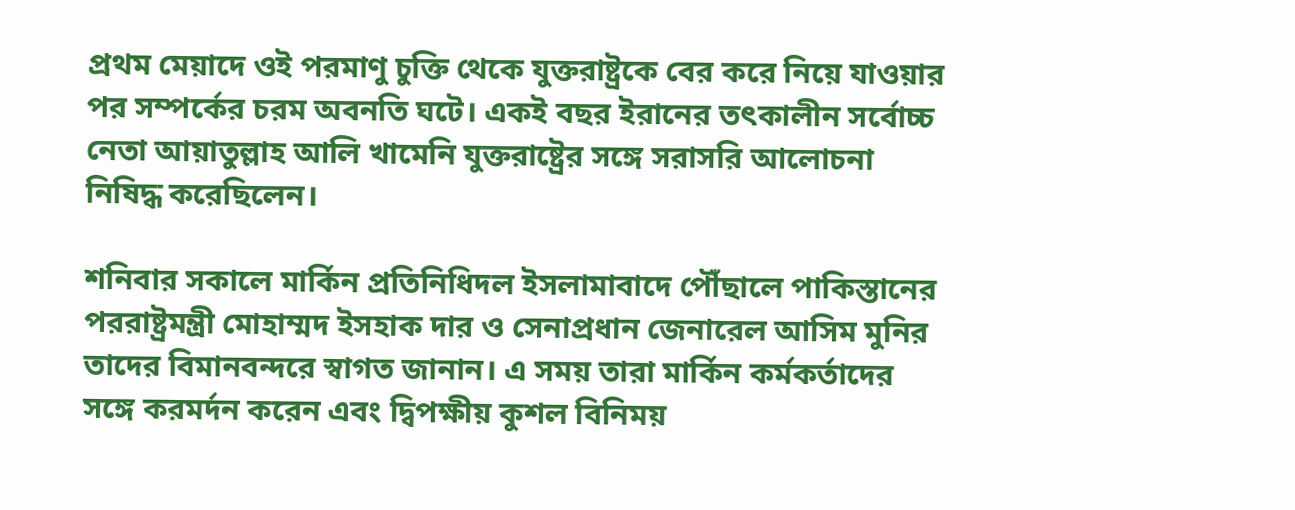প্রথম মেয়াদে ওই পরমাণু চুক্তি থেকে যুক্তরাষ্ট্রকে বের করে নিয়ে যাওয়ার পর সম্পর্কের চরম অবনতি ঘটে। একই বছর ইরানের তৎকালীন সর্বোচ্চ নেতা আয়াতুল্লাহ আলি খামেনি যুক্তরাষ্ট্রের সঙ্গে সরাসরি আলোচনা নিষিদ্ধ করেছিলেন।

শনিবার সকালে মার্কিন প্রতিনিধিদল ইসলামাবাদে পৌঁছালে পাকিস্তানের পররাষ্ট্রমন্ত্রী মোহাম্মদ ইসহাক দার ও সেনাপ্রধান জেনারেল আসিম মুনির তাদের বিমানবন্দরে স্বাগত জানান। এ সময় তারা মার্কিন কর্মকর্তাদের সঙ্গে করমর্দন করেন এবং দ্বিপক্ষীয় কুশল বিনিময়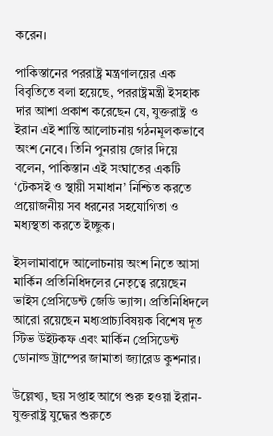করেন।

পাকিস্তানের পররাষ্ট্র মন্ত্রণালয়ের এক বিবৃতিতে বলা হয়েছে, পররাষ্ট্রমন্ত্রী ইসহাক দার আশা প্রকাশ করেছেন যে, যুক্তরাষ্ট্র ও ইরান এই শান্তি আলোচনায় গঠনমূলকভাবে অংশ নেবে। তিনি পুনরায় জোর দিয়ে বলেন, পাকিস্তান এই সংঘাতের একটি ‘টেকসই ও স্থায়ী সমাধান’ নিশ্চিত করতে প্রয়োজনীয় সব ধরনের সহযোগিতা ও মধ্যস্থতা করতে ইচ্ছুক।

ইসলামাবাদে আলোচনায় অংশ নিতে আসা মার্কিন প্রতিনিধিদলের নেতৃত্বে রয়েছেন ভাইস প্রেসিডেন্ট জেডি ভ্যান্স। প্রতিনিধিদলে আরো রয়েছেন মধ্যপ্রাচ্যবিষয়ক বিশেষ দূত স্টিভ উইটকফ এবং মার্কিন প্রেসিডেন্ট ডোনাল্ড ট্রাম্পের জামাতা জ্যারেড কুশনার।

উল্লেখ্য, ছয় সপ্তাহ আগে শুরু হওয়া ইরান-যুক্তরাষ্ট্র যুদ্ধের শুরুতে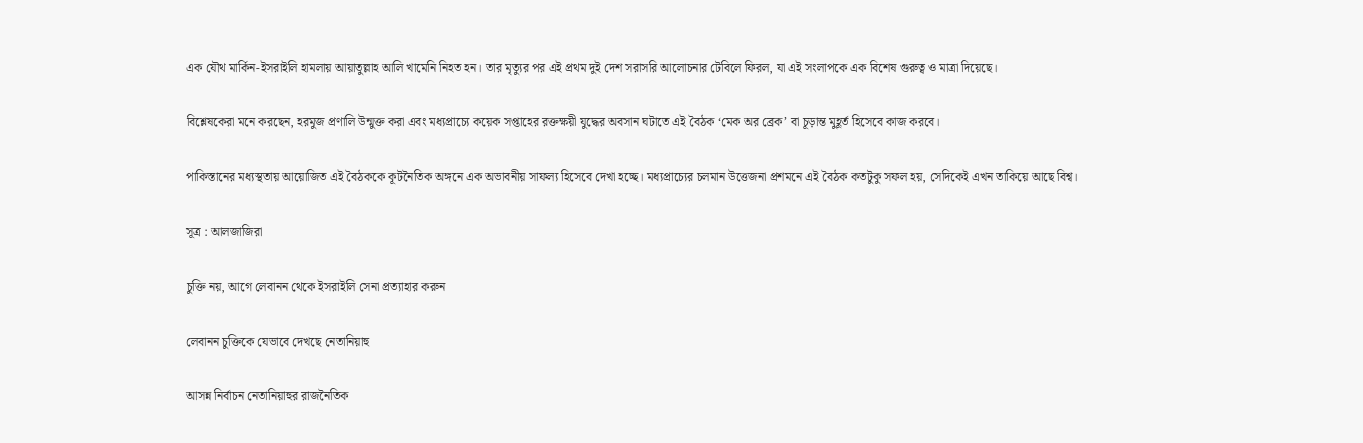এক যৌথ মার্কিন-ইসরাইলি হামলায় আয়াতুল্লাহ আলি খামেনি নিহত হন। তার মৃত্যুর পর এই প্রথম দুই দেশ সরাসরি আলোচনার টেবিলে ফিরল, যা এই সংলাপকে এক বিশেষ গুরুত্ব ও মাত্রা দিয়েছে।

বিশ্লেষকেরা মনে করছেন, হরমুজ প্রণালি উন্মুক্ত করা এবং মধ্যপ্রাচ্যে কয়েক সপ্তাহের রক্তক্ষয়ী যুদ্ধের অবসান ঘটাতে এই বৈঠক ‘মেক অর ব্রেক’ বা চূড়ান্ত মুহূর্ত হিসেবে কাজ করবে।

পাকিস্তানের মধ্যস্থতায় আয়োজিত এই বৈঠককে কূটনৈতিক অঙ্গনে এক অভাবনীয় সাফল্য হিসেবে দেখা হচ্ছে। মধ্যপ্রাচ্যের চলমান উত্তেজনা প্রশমনে এই বৈঠক কতটুকু সফল হয়, সেদিকেই এখন তাকিয়ে আছে বিশ্ব।

সূত্র : আলজাজিরা

চুক্তি নয়, আগে লেবানন থেকে ইসরাইলি সেনা প্রত্যাহার করুন

লেবানন চুক্তিকে যেভাবে দেখছে নেতানিয়াহু

আসন্ন নির্বাচন নেতানিয়াহুর রাজনৈতিক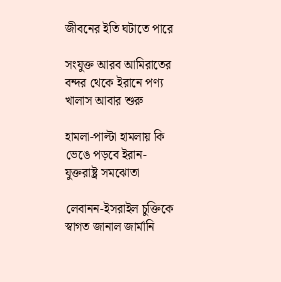জীবনের ইতি ঘটাতে পারে

সংযুক্ত আরব আমিরাতের বন্দর থেকে ইরানে পণ্য খালাস আবার শুরু

হামলা-পাল্টা হামলায় কি ভেঙে পড়বে ইরান-যুক্তরাষ্ট্র সমঝোতা

লেবানন-ইসরাইল চুক্তিকে স্বাগত জানাল জার্মানি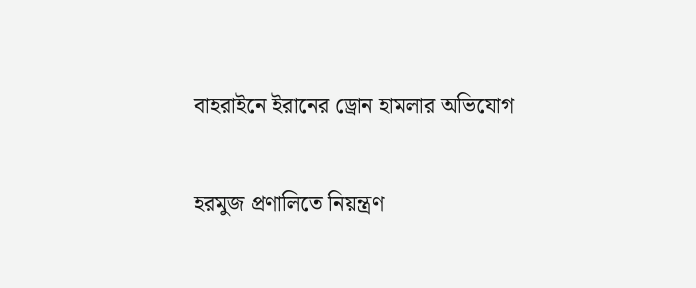বাহরাইনে ইরানের ড্রোন হামলার অভিযোগ

হরমুজ প্রণালিতে নিয়ন্ত্রণ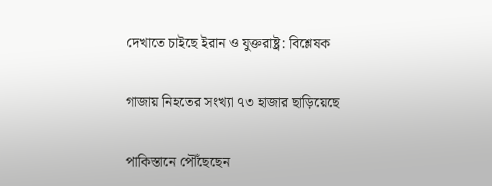দেখাতে চাইছে ইরান ও যুক্তরাষ্ট্র: বিশ্লেষক

গাজায় নিহতের সংখ্যা ৭৩ হাজার ছাড়িয়েছে

পাকিস্তানে পৌঁছেছেন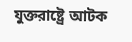যুক্তরাষ্ট্রে আটক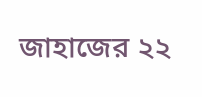জাহাজের ২২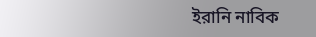ইরানি নাবিক